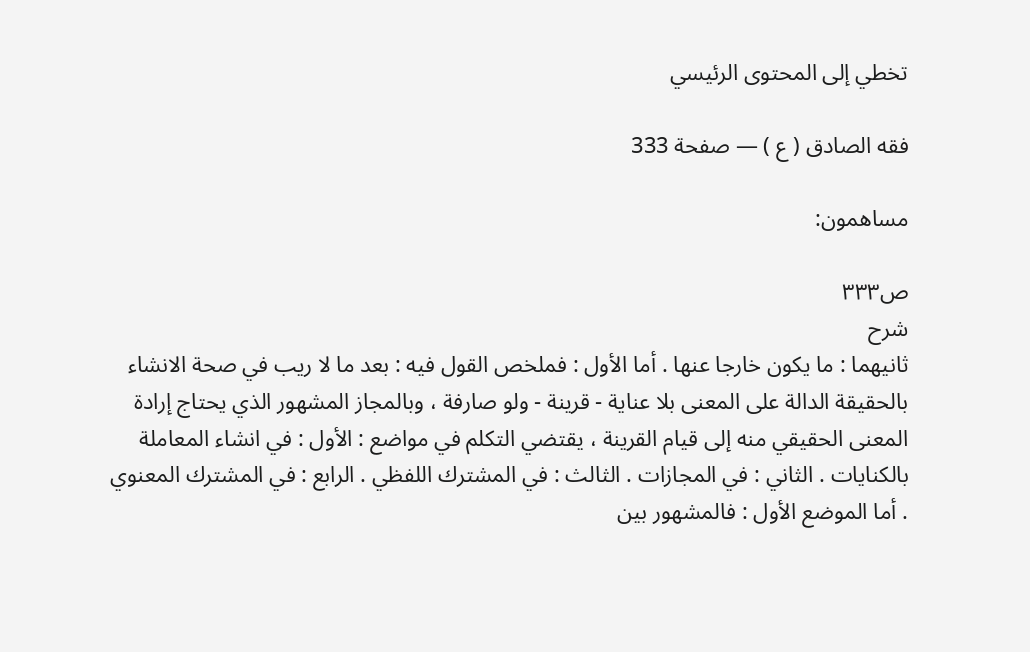تخطي إلى المحتوى الرئيسي

فقه الصادق ( ع ) — صفحة 333

مساهمون:

ص٣٣٣
شرح
ثانيهما : ما يكون خارجا عنها . أما الأول : فملخص القول فيه : بعد ما لا ريب في صحة الانشاء بالحقيقة الدالة على المعنى بلا عناية - قرينة - ولو صارفة ، وبالمجاز المشهور الذي يحتاج إرادة المعنى الحقيقي منه إلى قيام القرينة ، يقتضي التكلم في مواضع : الأول : في انشاء المعاملة بالكنايات . الثاني : في المجازات . الثالث : في المشترك اللفظي . الرابع : في المشترك المعنوي . أما الموضع الأول : فالمشهور بين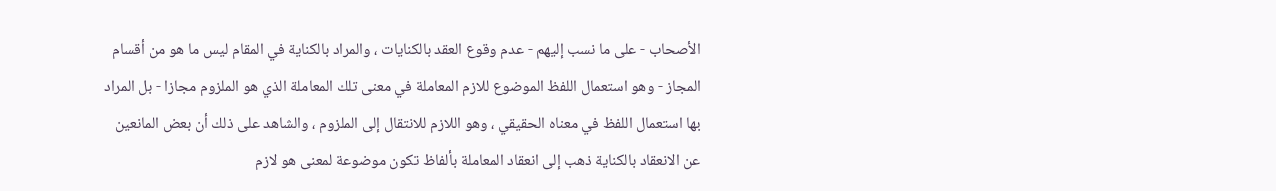الأصحاب - على ما نسب إليهم - عدم وقوع العقد بالكنايات ، والمراد بالكناية في المقام ليس ما هو من أقسام المجاز - وهو استعمال اللفظ الموضوع للازم المعاملة في معنى تلك المعاملة الذي هو الملزوم مجازا - بل المراد بها استعمال اللفظ في معناه الحقيقي ، وهو اللازم للانتقال إلى الملزوم ، والشاهد على ذلك أن بعض المانعين عن الانعقاد بالكناية ذهب إلى انعقاد المعاملة بألفاظ تكون موضوعة لمعنى هو لازم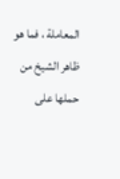المعاملة ، فما هو ظاهر الشيخ من حملها على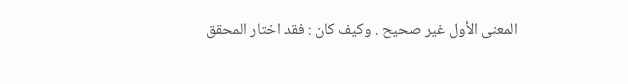المعنى الأول غير صحيح . وكيف كان : فقد اختار المحقق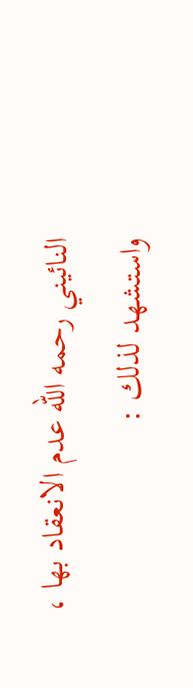النائيني رحمه الله عدم الانعقاد بها ، واستشهد لذلك :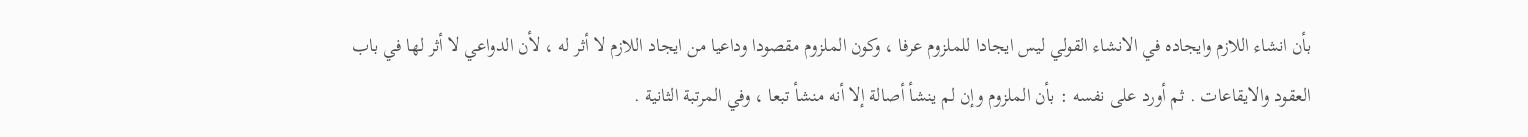بأن انشاء اللازم وايجاده في الانشاء القولي ليس ايجادا للملزوم عرفا ، وكون الملزوم مقصودا وداعيا من ايجاد اللازم لا أثر له ، لأن الدواعي لا أثر لها في باب العقود والايقاعات . ثم أورد على نفسه : بأن الملزوم وإن لم ينشأ أصالة إلا أنه منشأ تبعا ، وفي المرتبة الثانية .